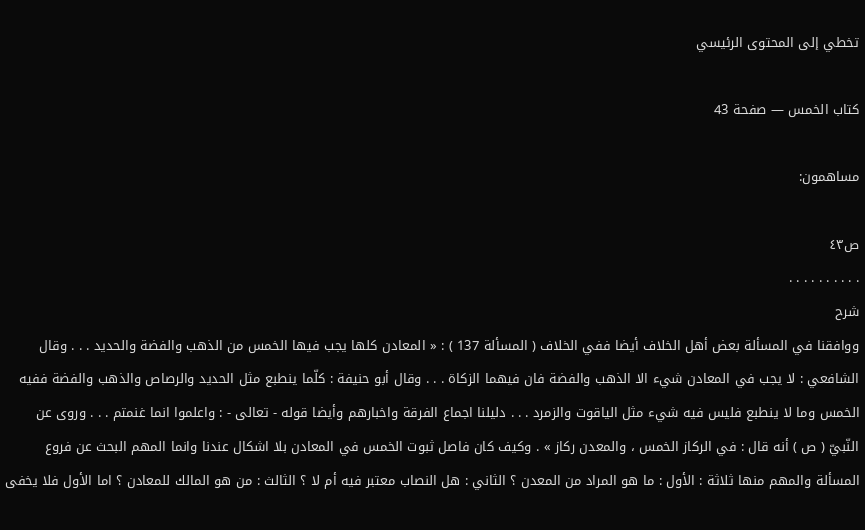تخطي إلى المحتوى الرئيسي

كتاب الخمس — صفحة 43

مساهمون:

ص٤٣
. . . . . . . . . .
شرح
ووافقنا في المسألة بعض أهل الخلاف أيضا ففي الخلاف ( المسألة 137 ) : « المعادن كلها يجب فيها الخمس من الذهب والفضة والحديد . . . وقال الشافعي : لا يجب في المعادن شيء الا الذهب والفضة فان فيهما الزكاة . . . وقال أبو حنيفة : كلّما ينطبع مثل الحديد والرصاص والذهب والفضة ففيه الخمس وما لا ينطبع فليس فيه شيء مثل الياقوت والزمرد . . . دليلنا اجماع الفرقة واخبارهم وأيضا قوله - تعالى - : واعلموا انما غنمتم . . . وروى عن النّبيّ ( ص ) أنه قال : في الركاز الخمس ، والمعدن ركاز » . وكيف كان فاصل ثبوت الخمس في المعادن بلا اشكال عندنا وانما المهم البحث عن فروع المسألة والمهم منها ثلاثة : الأول : ما هو المراد من المعدن ؟ الثاني : هل النصاب معتبر فيه أم لا ؟ الثالث : من هو المالك للمعادن ؟ اما الأول فلا يخفى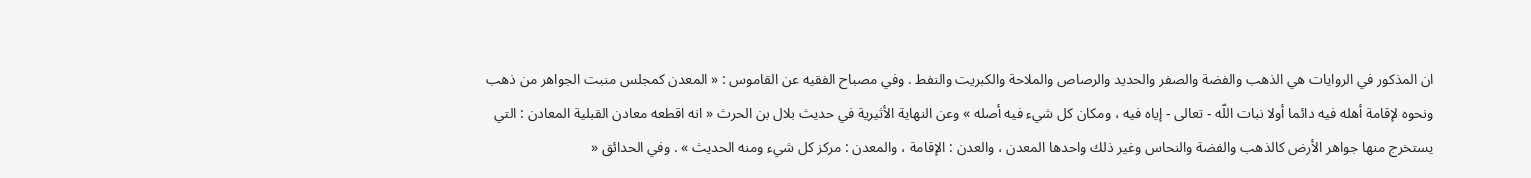ان المذكور في الروايات هي الذهب والفضة والصفر والحديد والرصاص والملاحة والكبريت والنفط . وفي مصباح الفقيه عن القاموس : « المعدن كمجلس منبت الجواهر من ذهب ونحوه لإقامة أهله فيه دائما أولا نبات اللّه - تعالى - إياه فيه ، ومكان كل شيء فيه أصله » وعن النهاية الأثيرية في حديث بلال بن الحرث « انه اقطعه معادن القبلية المعادن : التي يستخرج منها جواهر الأرض كالذهب والفضة والنحاس وغير ذلك واحدها المعدن ، والعدن : الإقامة ، والمعدن : مركز كل شيء ومنه الحديث » . وفي الحدائق «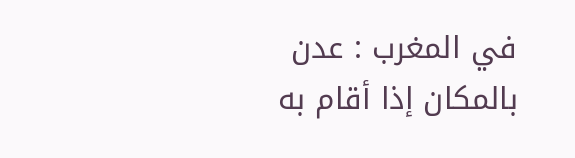في المغرب : عدن بالمكان إذا أقام به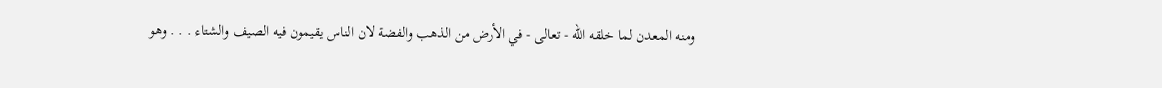ومنه المعدن لما خلقه اللّه - تعالى - في الأرض من الذهب والفضة لان الناس يقيمون فيه الصيف والشتاء . . . وهو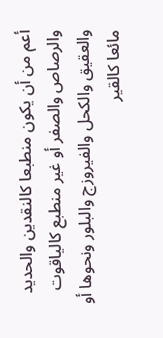أعم من أن يكون منطبعا كالنقدين والحديد والرصاص والصفر أو غير منطبع كالياقوت والعقيق والكحل والفيروزج والبلور ونحوها أو مائعا كالقير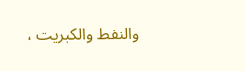والنفط والكبريت ،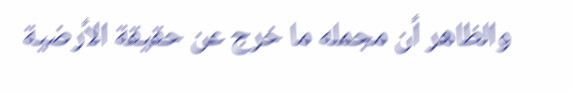والظاهر أن مجمله ما خرج عن حقيقة الأرضية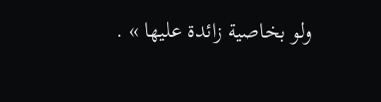ولو بخاصية زائدة عليها » .